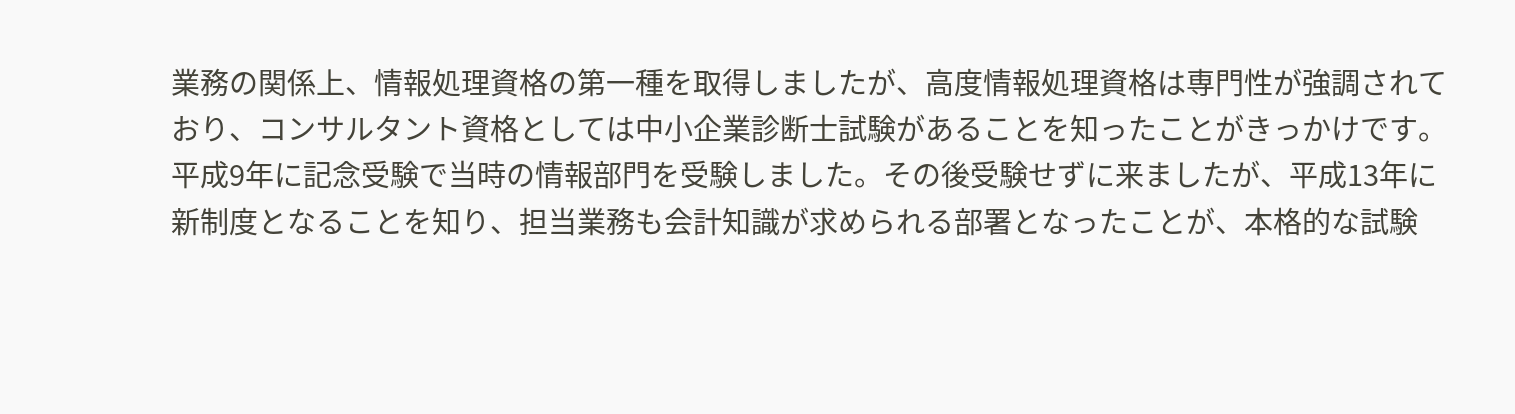業務の関係上、情報処理資格の第一種を取得しましたが、高度情報処理資格は専門性が強調されており、コンサルタント資格としては中小企業診断士試験があることを知ったことがきっかけです。
平成9年に記念受験で当時の情報部門を受験しました。その後受験せずに来ましたが、平成13年に新制度となることを知り、担当業務も会計知識が求められる部署となったことが、本格的な試験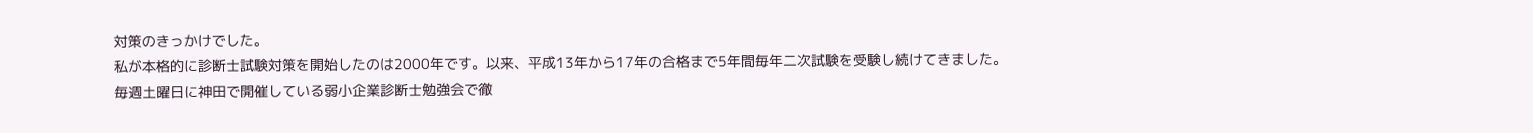対策のきっかけでした。
私が本格的に診断士試験対策を開始したのは2000年です。以来、平成13年から17年の合格まで5年間毎年二次試験を受験し続けてきました。
毎週土曜日に神田で開催している弱小企業診断士勉強会で徹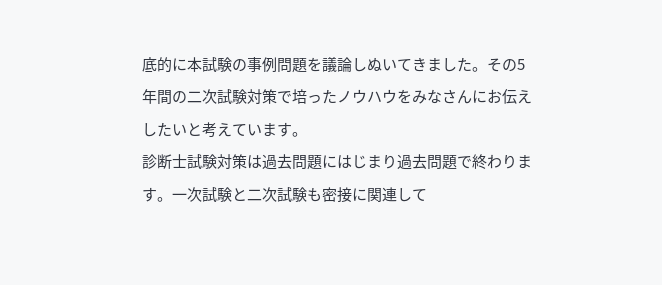底的に本試験の事例問題を議論しぬいてきました。その5年間の二次試験対策で培ったノウハウをみなさんにお伝えしたいと考えています。
診断士試験対策は過去問題にはじまり過去問題で終わります。一次試験と二次試験も密接に関連して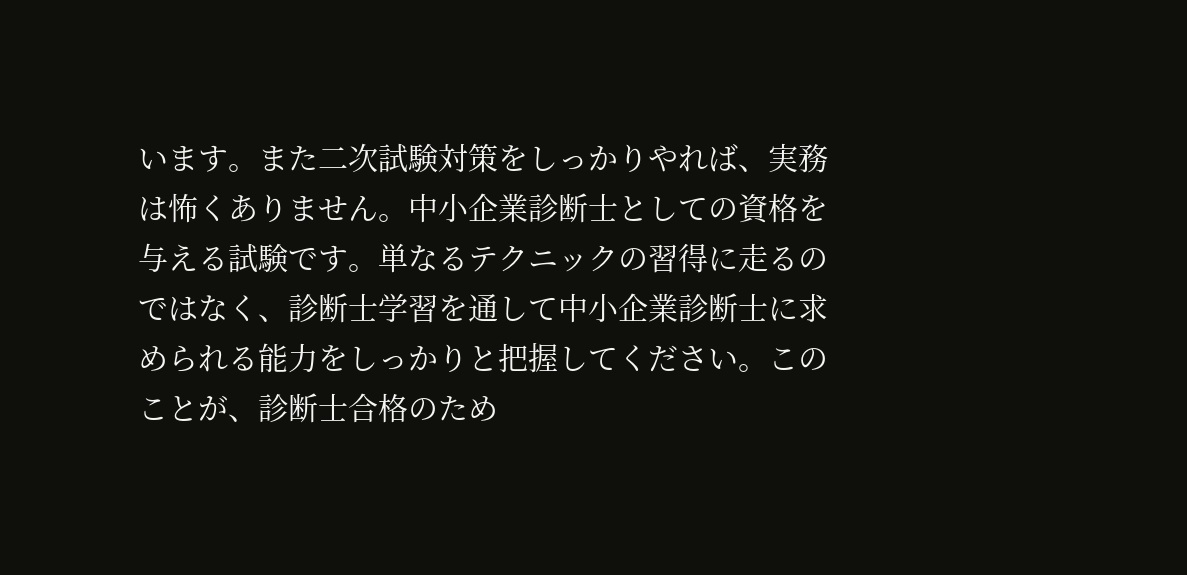います。また二次試験対策をしっかりやれば、実務は怖くありません。中小企業診断士としての資格を与える試験です。単なるテクニックの習得に走るのではなく、診断士学習を通して中小企業診断士に求められる能力をしっかりと把握してください。このことが、診断士合格のため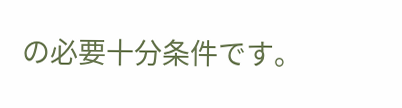の必要十分条件です。